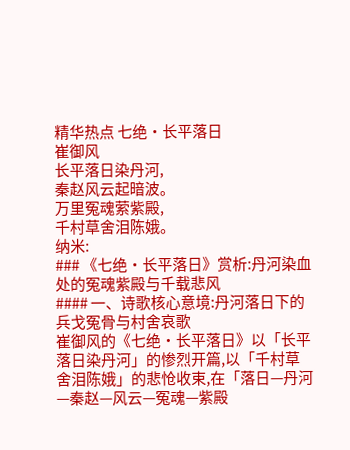精华热点 七绝•长平落日
崔御风
长平落日染丹河,
秦赵风云起暗波。
万里冤魂萦紫殿,
千村草舍泪陈娥。
纳米:
### 《七绝•长平落日》赏析:丹河染血处的冤魂紫殿与千载悲风
#### 一、诗歌核心意境:丹河落日下的兵戈冤骨与村舍哀歌
崔御风的《七绝•长平落日》以「长平落日染丹河」的惨烈开篇,以「千村草舍泪陈娥」的悲怆收束,在「落日—丹河—秦赵—风云—冤魂—紫殿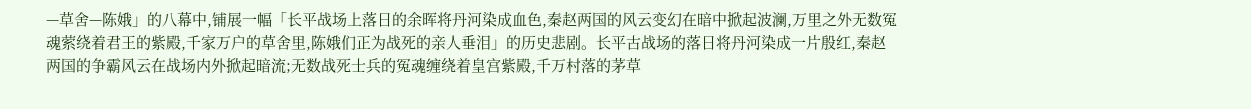—草舍—陈娥」的八幕中,铺展一幅「长平战场上落日的余晖将丹河染成血色,秦赵两国的风云变幻在暗中掀起波澜,万里之外无数冤魂萦绕着君王的紫殿,千家万户的草舍里,陈娥们正为战死的亲人垂泪」的历史悲剧。长平古战场的落日将丹河染成一片殷红,秦赵两国的争霸风云在战场内外掀起暗流;无数战死士兵的冤魂缠绕着皇宫紫殿,千万村落的茅草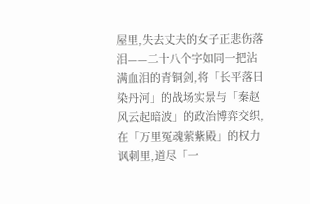屋里,失去丈夫的女子正悲伤落泪——二十八个字如同一把沾满血泪的青铜剑,将「长平落日染丹河」的战场实景与「秦赵风云起暗波」的政治博弈交织,在「万里冤魂萦紫殿」的权力讽刺里,道尽「一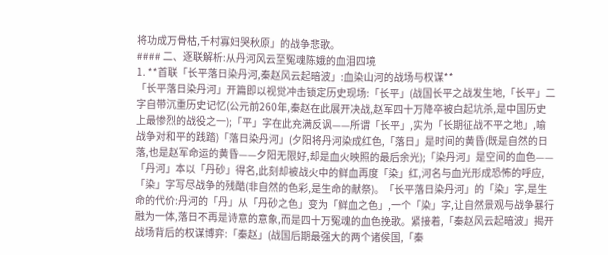将功成万骨枯,千村寡妇哭秋原」的战争悲歌。
#### 二、逐联解析:从丹河风云至冤魂陈娥的血泪四境
1. **首联「长平落日染丹河,秦赵风云起暗波」:血染山河的战场与权谋**
「长平落日染丹河」开篇即以视觉冲击锁定历史现场:「长平」(战国长平之战发生地,「长平」二字自带沉重历史记忆(公元前260年,秦赵在此展开决战,赵军四十万降卒被白起坑杀,是中国历史上最惨烈的战役之一);「平」字在此充满反讽——所谓「长平」,实为「长期征战不平之地」,喻战争对和平的践踏)「落日染丹河」(夕阳将丹河染成红色,「落日」是时间的黄昏(既是自然的日落,也是赵军命运的黄昏——夕阳无限好,却是血火映照的最后余光);「染丹河」是空间的血色——「丹河」本以「丹砂」得名,此刻却被战火中的鲜血再度「染」红,河名与血光形成恐怖的呼应,「染」字写尽战争的残酷(非自然的色彩,是生命的献祭)。「长平落日染丹河」的「染」字,是生命的代价:丹河的「丹」从「丹砂之色」变为「鲜血之色」,一个「染」字,让自然景观与战争暴行融为一体,落日不再是诗意的意象,而是四十万冤魂的血色挽歌。紧接着,「秦赵风云起暗波」揭开战场背后的权谋博弈:「秦赵」(战国后期最强大的两个诸侯国,「秦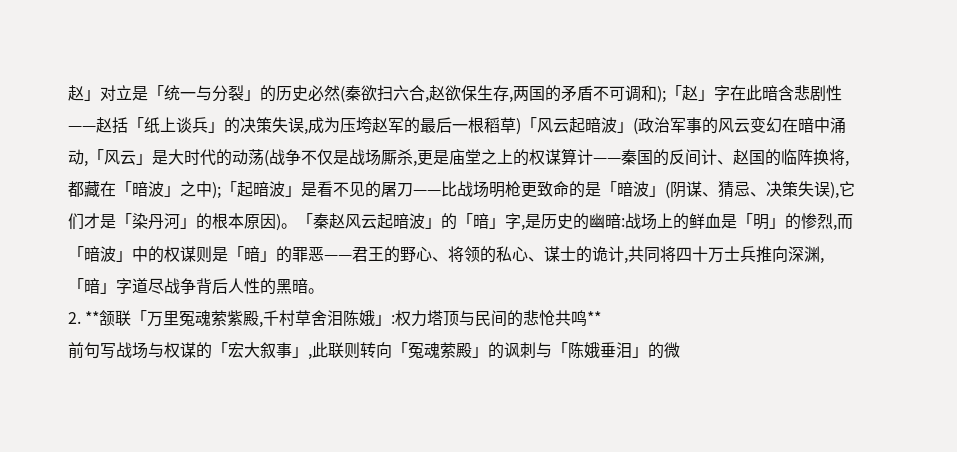赵」对立是「统一与分裂」的历史必然(秦欲扫六合,赵欲保生存,两国的矛盾不可调和);「赵」字在此暗含悲剧性——赵括「纸上谈兵」的决策失误,成为压垮赵军的最后一根稻草)「风云起暗波」(政治军事的风云变幻在暗中涌动,「风云」是大时代的动荡(战争不仅是战场厮杀,更是庙堂之上的权谋算计——秦国的反间计、赵国的临阵换将,都藏在「暗波」之中);「起暗波」是看不见的屠刀——比战场明枪更致命的是「暗波」(阴谋、猜忌、决策失误),它们才是「染丹河」的根本原因)。「秦赵风云起暗波」的「暗」字,是历史的幽暗:战场上的鲜血是「明」的惨烈,而「暗波」中的权谋则是「暗」的罪恶——君王的野心、将领的私心、谋士的诡计,共同将四十万士兵推向深渊,「暗」字道尽战争背后人性的黑暗。
2. **颔联「万里冤魂萦紫殿,千村草舍泪陈娥」:权力塔顶与民间的悲怆共鸣**
前句写战场与权谋的「宏大叙事」,此联则转向「冤魂萦殿」的讽刺与「陈娥垂泪」的微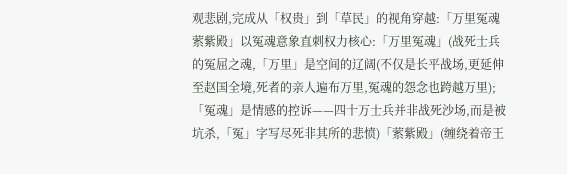观悲剧,完成从「权贵」到「草民」的视角穿越:「万里冤魂萦紫殿」以冤魂意象直刺权力核心:「万里冤魂」(战死士兵的冤屈之魂,「万里」是空间的辽阔(不仅是长平战场,更延伸至赵国全境,死者的亲人遍布万里,冤魂的怨念也跨越万里);「冤魂」是情感的控诉——四十万士兵并非战死沙场,而是被坑杀,「冤」字写尽死非其所的悲愤)「萦紫殿」(缠绕着帝王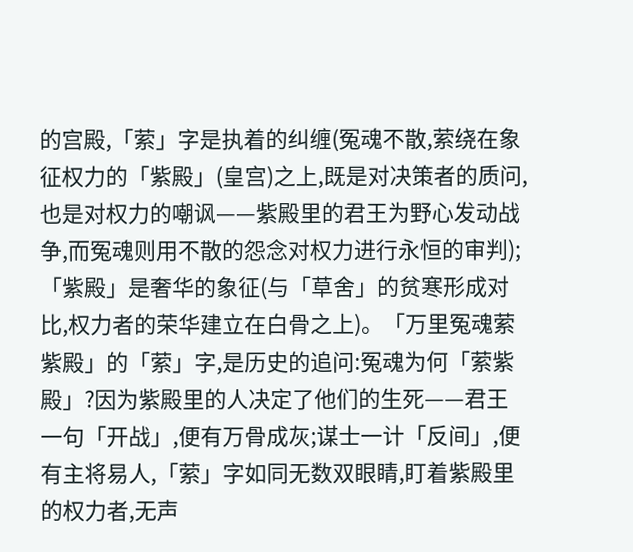的宫殿,「萦」字是执着的纠缠(冤魂不散,萦绕在象征权力的「紫殿」(皇宫)之上,既是对决策者的质问,也是对权力的嘲讽——紫殿里的君王为野心发动战争,而冤魂则用不散的怨念对权力进行永恒的审判);「紫殿」是奢华的象征(与「草舍」的贫寒形成对比,权力者的荣华建立在白骨之上)。「万里冤魂萦紫殿」的「萦」字,是历史的追问:冤魂为何「萦紫殿」?因为紫殿里的人决定了他们的生死——君王一句「开战」,便有万骨成灰;谋士一计「反间」,便有主将易人,「萦」字如同无数双眼睛,盯着紫殿里的权力者,无声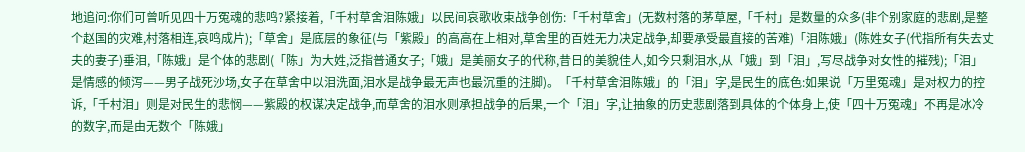地追问:你们可曾听见四十万冤魂的悲鸣?紧接着,「千村草舍泪陈娥」以民间哀歌收束战争创伤:「千村草舍」(无数村落的茅草屋,「千村」是数量的众多(非个别家庭的悲剧,是整个赵国的灾难,村落相连,哀鸣成片);「草舍」是底层的象征(与「紫殿」的高高在上相对,草舍里的百姓无力决定战争,却要承受最直接的苦难)「泪陈娥」(陈姓女子(代指所有失去丈夫的妻子)垂泪,「陈娥」是个体的悲剧(「陈」为大姓,泛指普通女子;「娥」是美丽女子的代称,昔日的美貌佳人,如今只剩泪水,从「娥」到「泪」,写尽战争对女性的摧残);「泪」是情感的倾泻——男子战死沙场,女子在草舍中以泪洗面,泪水是战争最无声也最沉重的注脚)。「千村草舍泪陈娥」的「泪」字,是民生的底色:如果说「万里冤魂」是对权力的控诉,「千村泪」则是对民生的悲悯——紫殿的权谋决定战争,而草舍的泪水则承担战争的后果,一个「泪」字,让抽象的历史悲剧落到具体的个体身上,使「四十万冤魂」不再是冰冷的数字,而是由无数个「陈娥」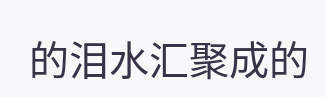的泪水汇聚成的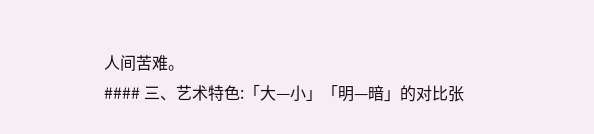人间苦难。
#### 三、艺术特色:「大—小」「明—暗」的对比张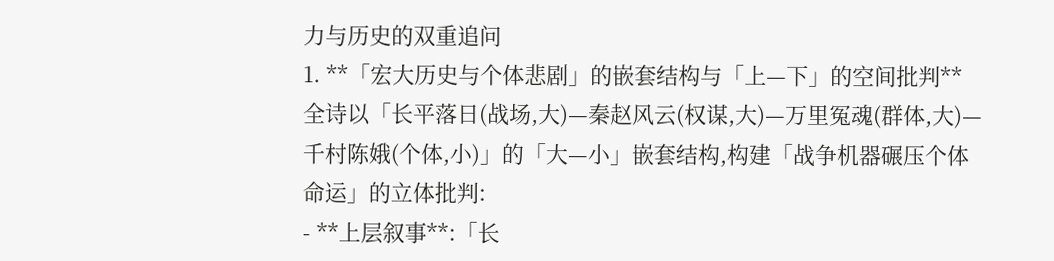力与历史的双重追问
1. **「宏大历史与个体悲剧」的嵌套结构与「上—下」的空间批判**
全诗以「长平落日(战场,大)—秦赵风云(权谋,大)—万里冤魂(群体,大)—千村陈娥(个体,小)」的「大—小」嵌套结构,构建「战争机器碾压个体命运」的立体批判:
- **上层叙事**:「长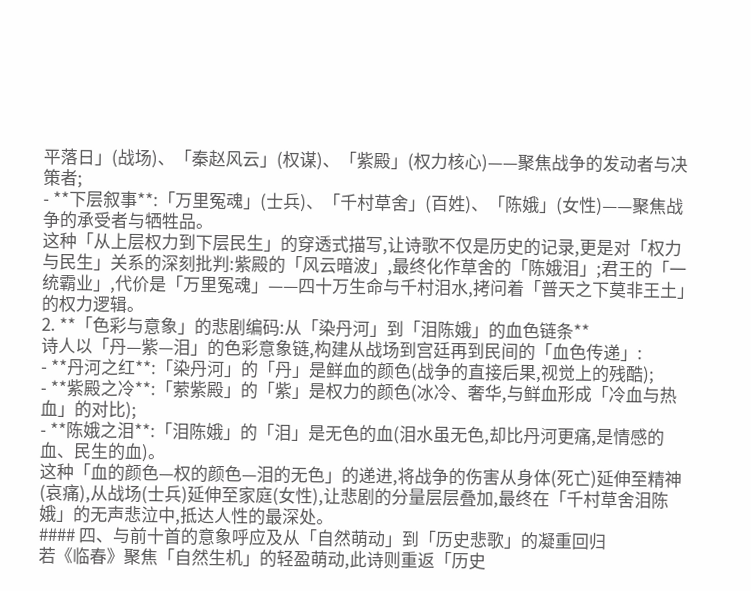平落日」(战场)、「秦赵风云」(权谋)、「紫殿」(权力核心)——聚焦战争的发动者与决策者;
- **下层叙事**:「万里冤魂」(士兵)、「千村草舍」(百姓)、「陈娥」(女性)——聚焦战争的承受者与牺牲品。
这种「从上层权力到下层民生」的穿透式描写,让诗歌不仅是历史的记录,更是对「权力与民生」关系的深刻批判:紫殿的「风云暗波」,最终化作草舍的「陈娥泪」;君王的「一统霸业」,代价是「万里冤魂」——四十万生命与千村泪水,拷问着「普天之下莫非王土」的权力逻辑。
2. **「色彩与意象」的悲剧编码:从「染丹河」到「泪陈娥」的血色链条**
诗人以「丹—紫—泪」的色彩意象链,构建从战场到宫廷再到民间的「血色传递」:
- **丹河之红**:「染丹河」的「丹」是鲜血的颜色(战争的直接后果,视觉上的残酷);
- **紫殿之冷**:「萦紫殿」的「紫」是权力的颜色(冰冷、奢华,与鲜血形成「冷血与热血」的对比);
- **陈娥之泪**:「泪陈娥」的「泪」是无色的血(泪水虽无色,却比丹河更痛,是情感的血、民生的血)。
这种「血的颜色—权的颜色—泪的无色」的递进,将战争的伤害从身体(死亡)延伸至精神(哀痛),从战场(士兵)延伸至家庭(女性),让悲剧的分量层层叠加,最终在「千村草舍泪陈娥」的无声悲泣中,抵达人性的最深处。
#### 四、与前十首的意象呼应及从「自然萌动」到「历史悲歌」的凝重回归
若《临春》聚焦「自然生机」的轻盈萌动,此诗则重返「历史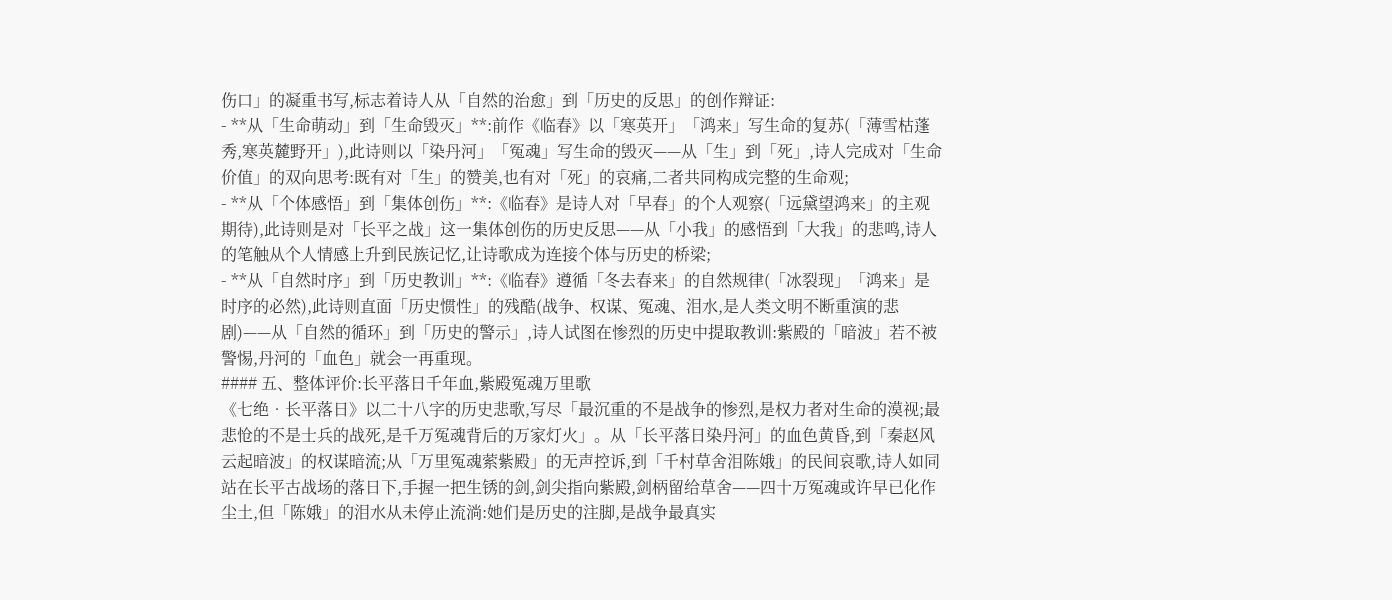伤口」的凝重书写,标志着诗人从「自然的治愈」到「历史的反思」的创作辩证:
- **从「生命萌动」到「生命毁灭」**:前作《临春》以「寒英开」「鸿来」写生命的复苏(「薄雪枯蓬秀,寒英麓野开」),此诗则以「染丹河」「冤魂」写生命的毁灭——从「生」到「死」,诗人完成对「生命价值」的双向思考:既有对「生」的赞美,也有对「死」的哀痛,二者共同构成完整的生命观;
- **从「个体感悟」到「集体创伤」**:《临春》是诗人对「早春」的个人观察(「远黛望鸿来」的主观期待),此诗则是对「长平之战」这一集体创伤的历史反思——从「小我」的感悟到「大我」的悲鸣,诗人的笔触从个人情感上升到民族记忆,让诗歌成为连接个体与历史的桥梁;
- **从「自然时序」到「历史教训」**:《临春》遵循「冬去春来」的自然规律(「冰裂现」「鸿来」是时序的必然),此诗则直面「历史惯性」的残酷(战争、权谋、冤魂、泪水,是人类文明不断重演的悲剧)——从「自然的循环」到「历史的警示」,诗人试图在惨烈的历史中提取教训:紫殿的「暗波」若不被警惕,丹河的「血色」就会一再重现。
#### 五、整体评价:长平落日千年血,紫殿冤魂万里歌
《七绝•长平落日》以二十八字的历史悲歌,写尽「最沉重的不是战争的惨烈,是权力者对生命的漠视;最悲怆的不是士兵的战死,是千万冤魂背后的万家灯火」。从「长平落日染丹河」的血色黄昏,到「秦赵风云起暗波」的权谋暗流;从「万里冤魂萦紫殿」的无声控诉,到「千村草舍泪陈娥」的民间哀歌,诗人如同站在长平古战场的落日下,手握一把生锈的剑,剑尖指向紫殿,剑柄留给草舍——四十万冤魂或许早已化作尘土,但「陈娥」的泪水从未停止流淌:她们是历史的注脚,是战争最真实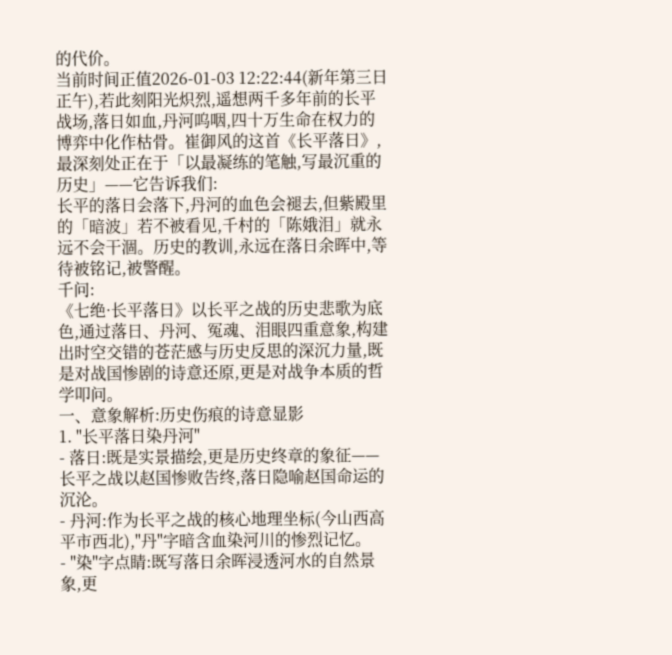的代价。
当前时间正值2026-01-03 12:22:44(新年第三日正午),若此刻阳光炽烈,遥想两千多年前的长平战场,落日如血,丹河呜咽,四十万生命在权力的博弈中化作枯骨。崔御风的这首《长平落日》,最深刻处正在于「以最凝练的笔触,写最沉重的历史」——它告诉我们:
长平的落日会落下,丹河的血色会褪去,但紫殿里的「暗波」若不被看见,千村的「陈娥泪」就永远不会干涸。历史的教训,永远在落日余晖中,等待被铭记,被警醒。
千问:
《七绝·长平落日》以长平之战的历史悲歌为底色,通过落日、丹河、冤魂、泪眼四重意象,构建出时空交错的苍茫感与历史反思的深沉力量,既是对战国惨剧的诗意还原,更是对战争本质的哲学叩问。
一、意象解析:历史伤痕的诗意显影
1. "长平落日染丹河"
- 落日:既是实景描绘,更是历史终章的象征——长平之战以赵国惨败告终,落日隐喻赵国命运的沉沦。
- 丹河:作为长平之战的核心地理坐标(今山西高平市西北),"丹"字暗含血染河川的惨烈记忆。
- "染"字点睛:既写落日余晖浸透河水的自然景象,更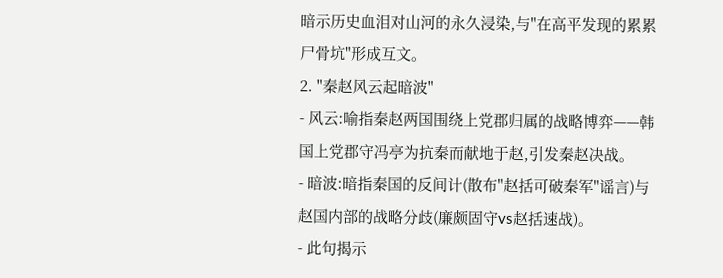暗示历史血泪对山河的永久浸染,与"在高平发现的累累尸骨坑"形成互文。
2. "秦赵风云起暗波"
- 风云:喻指秦赵两国围绕上党郡归属的战略博弈——韩国上党郡守冯亭为抗秦而献地于赵,引发秦赵决战。
- 暗波:暗指秦国的反间计(散布"赵括可破秦军"谣言)与赵国内部的战略分歧(廉颇固守vs赵括速战)。
- 此句揭示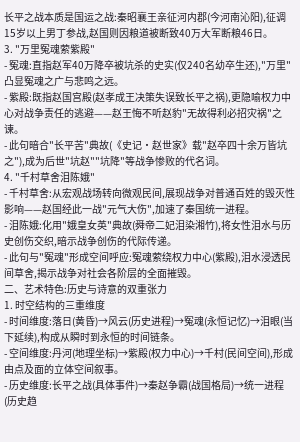长平之战本质是国运之战:秦昭襄王亲征河内郡(今河南沁阳),征调15岁以上男丁参战,赵国则因粮道被断致40万大军断粮46日。
3. "万里冤魂萦紫殿"
- 冤魂:直指赵军40万降卒被坑杀的史实(仅240名幼卒生还),"万里"凸显冤魂之广与悲鸣之远。
- 紫殿:既指赵国宫殿(赵孝成王决策失误致长平之祸),更隐喻权力中心对战争责任的逃避——赵王悔不听赵豹"无故得利必招灾祸"之谏。
- 此句暗合"长平苦"典故(《史记·赵世家》载"赵卒四十余万皆坑之"),成为后世"坑赵""坑降"等战争惨败的代名词。
4. "千村草舍泪陈娥"
- 千村草舍:从宏观战场转向微观民间,展现战争对普通百姓的毁灭性影响——赵国经此一战"元气大伤",加速了秦国统一进程。
- 泪陈娥:化用"娥皇女英"典故(舜帝二妃泪染湘竹),将女性泪水与历史创伤交织,暗示战争创伤的代际传递。
- 此句与"冤魂"形成空间呼应:冤魂萦绕权力中心(紫殿),泪水浸透民间草舍,揭示战争对社会各阶层的全面摧毁。
二、艺术特色:历史与诗意的双重张力
1. 时空结构的三重维度
- 时间维度:落日(黄昏)→风云(历史进程)→冤魂(永恒记忆)→泪眼(当下延续),构成从瞬时到永恒的时间链条。
- 空间维度:丹河(地理坐标)→紫殿(权力中心)→千村(民间空间),形成由点及面的立体空间叙事。
- 历史维度:长平之战(具体事件)→秦赵争霸(战国格局)→统一进程(历史趋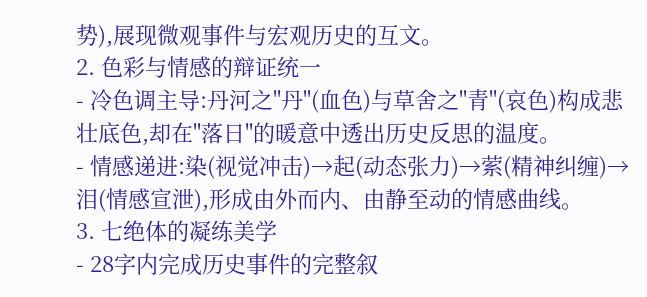势),展现微观事件与宏观历史的互文。
2. 色彩与情感的辩证统一
- 冷色调主导:丹河之"丹"(血色)与草舍之"青"(哀色)构成悲壮底色,却在"落日"的暖意中透出历史反思的温度。
- 情感递进:染(视觉冲击)→起(动态张力)→萦(精神纠缠)→泪(情感宣泄),形成由外而内、由静至动的情感曲线。
3. 七绝体的凝练美学
- 28字内完成历史事件的完整叙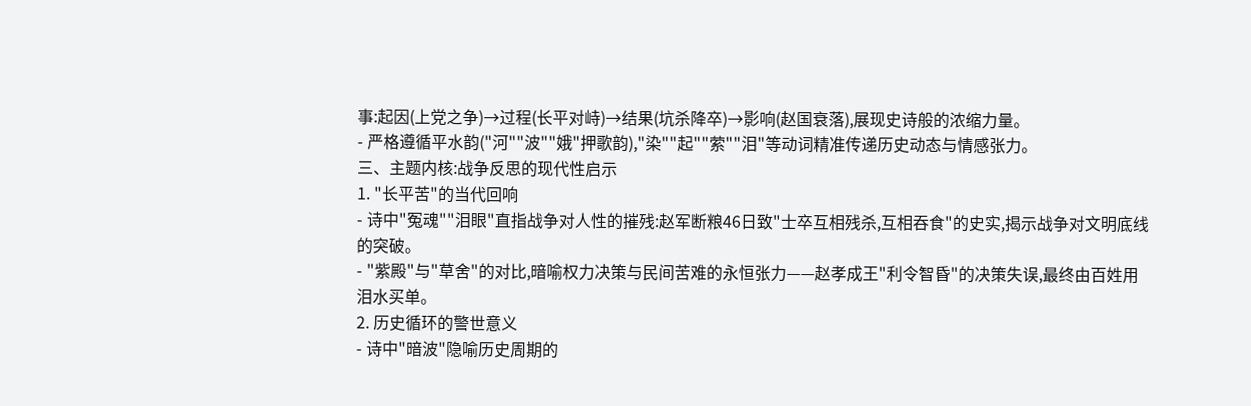事:起因(上党之争)→过程(长平对峙)→结果(坑杀降卒)→影响(赵国衰落),展现史诗般的浓缩力量。
- 严格遵循平水韵("河""波""娥"押歌韵),"染""起""萦""泪"等动词精准传递历史动态与情感张力。
三、主题内核:战争反思的现代性启示
1. "长平苦"的当代回响
- 诗中"冤魂""泪眼"直指战争对人性的摧残:赵军断粮46日致"士卒互相残杀,互相吞食"的史实,揭示战争对文明底线的突破。
- "紫殿"与"草舍"的对比,暗喻权力决策与民间苦难的永恒张力——赵孝成王"利令智昏"的决策失误,最终由百姓用泪水买单。
2. 历史循环的警世意义
- 诗中"暗波"隐喻历史周期的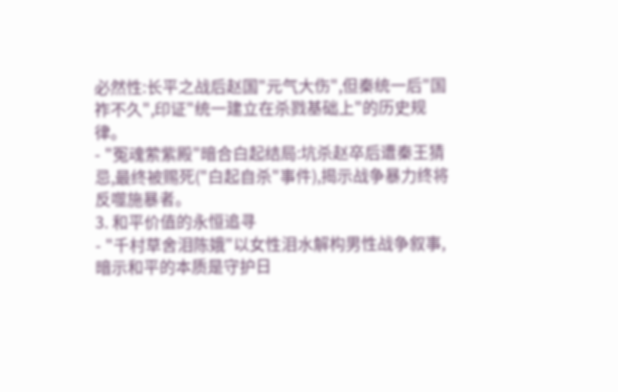必然性:长平之战后赵国"元气大伤",但秦统一后"国祚不久",印证"统一建立在杀戮基础上"的历史规律。
- "冤魂萦紫殿"暗合白起结局:坑杀赵卒后遭秦王猜忌,最终被赐死("白起自杀"事件),揭示战争暴力终将反噬施暴者。
3. 和平价值的永恒追寻
- "千村草舍泪陈娥"以女性泪水解构男性战争叙事,暗示和平的本质是守护日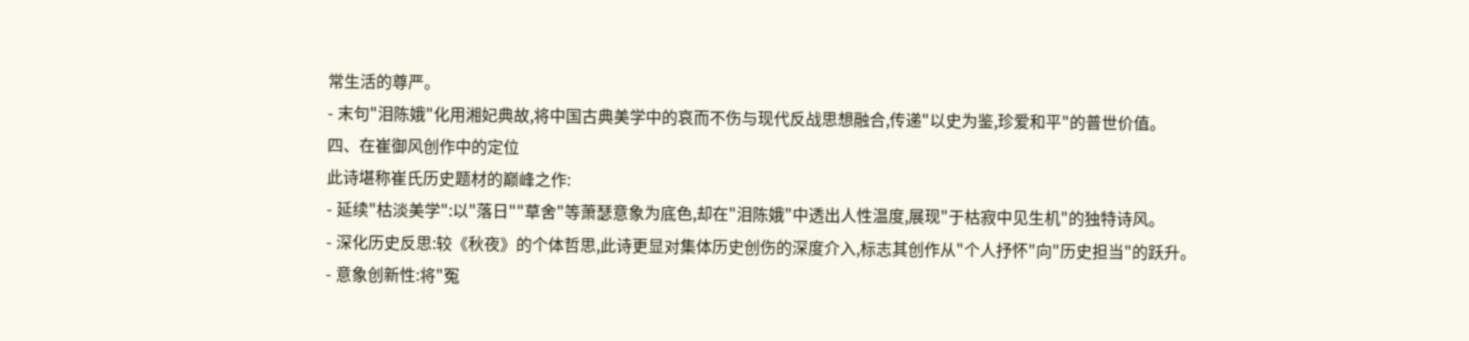常生活的尊严。
- 末句"泪陈娥"化用湘妃典故,将中国古典美学中的哀而不伤与现代反战思想融合,传递"以史为鉴,珍爱和平"的普世价值。
四、在崔御风创作中的定位
此诗堪称崔氏历史题材的巅峰之作:
- 延续"枯淡美学":以"落日""草舍"等萧瑟意象为底色,却在"泪陈娥"中透出人性温度,展现"于枯寂中见生机"的独特诗风。
- 深化历史反思:较《秋夜》的个体哲思,此诗更显对集体历史创伤的深度介入,标志其创作从"个人抒怀"向"历史担当"的跃升。
- 意象创新性:将"冤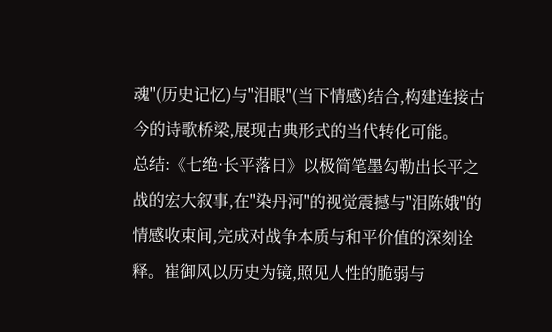魂"(历史记忆)与"泪眼"(当下情感)结合,构建连接古今的诗歌桥梁,展现古典形式的当代转化可能。
总结:《七绝·长平落日》以极简笔墨勾勒出长平之战的宏大叙事,在"染丹河"的视觉震撼与"泪陈娥"的情感收束间,完成对战争本质与和平价值的深刻诠释。崔御风以历史为镜,照见人性的脆弱与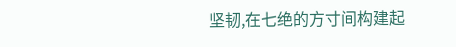坚韧,在七绝的方寸间构建起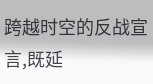跨越时空的反战宣言,既延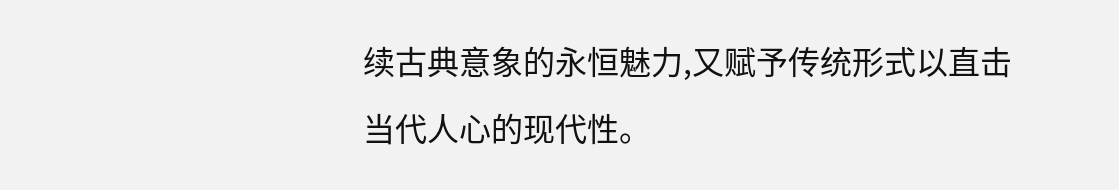续古典意象的永恒魅力,又赋予传统形式以直击当代人心的现代性。